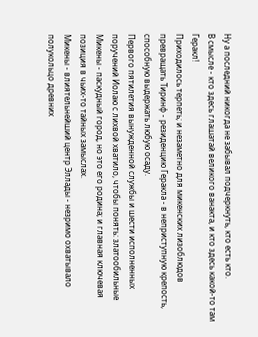Ну а последний никогда не забывал подчеркнуть, кто есть кто.
В смысле - кто здесь глашатай великого ванакта, и кто здесь какой-то там Геракл!
Приходилось терпеть; и незаметно для микенских лизоблюдов превращать Тиринф - резиденцию Геракла - в неприступную крепость, способную выдержать любую осаду.
Первого пятилетия вынужденной службы и шести исполненных поручений Иолаю с лихвой хватило, чтобы понять: златообильные Микены - паскудный город, но это его родина; и главная ключевая позиция в чьих-то тайных замыслах.
Микены - влиятельнейший центр Эллады - незримо охватывало полукольцо древних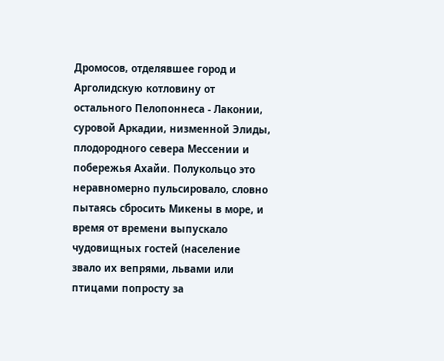Дромосов, отделявшее город и Арголидскую котловину от остального Пелопоннеса - Лаконии, суровой Аркадии, низменной Элиды, плодородного севера Мессении и побережья Ахайи. Полукольцо это неравномерно пульсировало, словно пытаясь сбросить Микены в море, и время от времени выпускало чудовищных гостей (население звало их вепрями, львами или птицами попросту за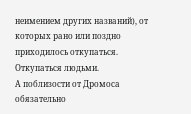неимением других названий), от которых рано или поздно приходилось откупаться.
Откупаться людьми.
А поблизости от Дромоса обязательно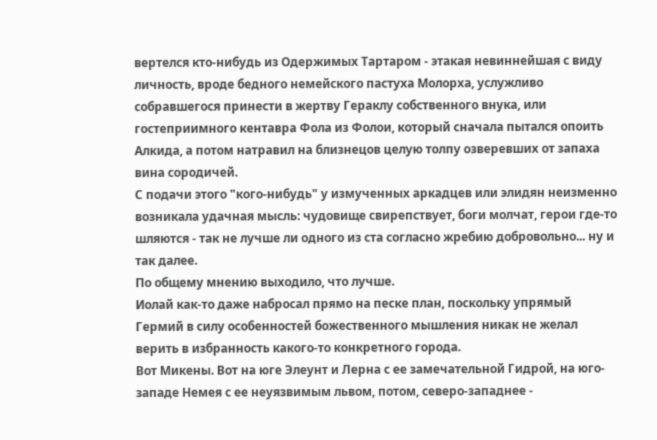вертелся кто-нибудь из Одержимых Тартаром - этакая невиннейшая с виду личность, вроде бедного немейского пастуха Молорха, услужливо собравшегося принести в жертву Гераклу собственного внука, или гостеприимного кентавра Фола из Фолои, который сначала пытался опоить Алкида, а потом натравил на близнецов целую толпу озверевших от запаха вина сородичей.
С подачи этого "кого-нибудь" у измученных аркадцев или элидян неизменно возникала удачная мысль: чудовище свирепствует, боги молчат, герои где-то шляются - так не лучше ли одного из ста согласно жребию добровольно... ну и так далее.
По общему мнению выходило, что лучше.
Иолай как-то даже набросал прямо на песке план, поскольку упрямый Гермий в силу особенностей божественного мышления никак не желал верить в избранность какого-то конкретного города.
Вот Микены. Вот на юге Элеунт и Лерна с ее замечательной Гидрой, на юго-западе Немея с ее неуязвимым львом, потом, северо-западнее -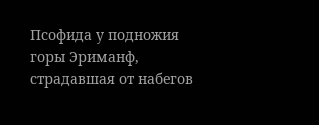Псофида у подножия горы Эриманф, страдавшая от набегов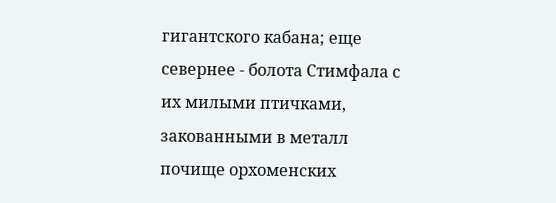гигантского кабана; еще севернее - болота Стимфала с их милыми птичками, закованными в металл почище орхоменских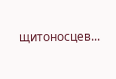щитоносцев...